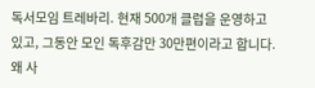독서모임 트레바리. 현재 500개 클럽을 운영하고 있고, 그동안 모인 독후감만 30만편이라고 합니다. 왜 사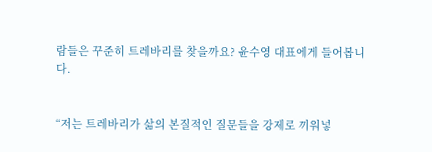람들은 꾸준히 트레바리를 찾을까요? 윤수영 대표에게 들어봅니다.


“저는 트레바리가 삶의 본질적인 질문들을 강제로 끼워넣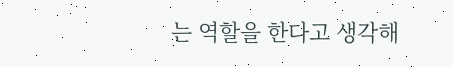는 역할을 한다고 생각해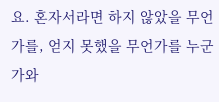요. 혼자서라면 하지 않았을 무언가를, 얻지 못했을 무언가를 누군가와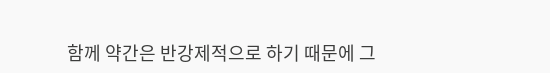함께 약간은 반강제적으로 하기 때문에 그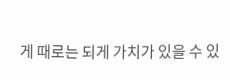게 때로는 되게 가치가 있을 수 있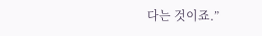다는 것이죠.”